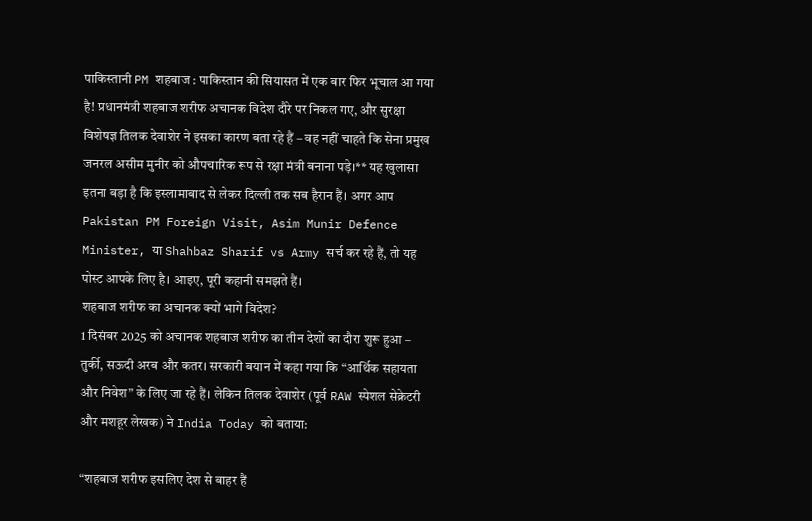पाकिस्तानी PM शहबाज : पाकिस्तान की सियासत में एक बार फिर भूचाल आ गया है! प्रधानमंत्री शहबाज शरीफ अचानक विदेश दौरे पर निकल गए, और सुरक्षा विशेषज्ञ तिलक देवाशेर ने इसका कारण बता रहे हैं – वह नहीं चाहते कि सेना प्रमुख जनरल असीम मुनीर को औपचारिक रूप से रक्षा मंत्री बनाना पड़े।** यह खुलासा इतना बड़ा है कि इस्लामाबाद से लेकर दिल्ली तक सब हैरान हैं। अगर आप Pakistan PM Foreign Visit, Asim Munir Defence Minister, या Shahbaz Sharif vs Army सर्च कर रहे हैं, तो यह पोस्ट आपके लिए है। आइए, पूरी कहानी समझते हैं।
शहबाज शरीफ का अचानक क्यों भागे विदेश?
1 दिसंबर 2025 को अचानक शहबाज शरीफ का तीन देशों का दौरा शुरू हुआ – तुर्की, सऊदी अरब और कतर। सरकारी बयान में कहा गया कि “आर्थिक सहायता और निवेश” के लिए जा रहे हैं। लेकिन तिलक देवाशेर (पूर्व RAW स्पेशल सेक्रेटरी और मशहूर लेखक) ने India Today को बताया:

“शहबाज शरीफ इसलिए देश से बाहर हैं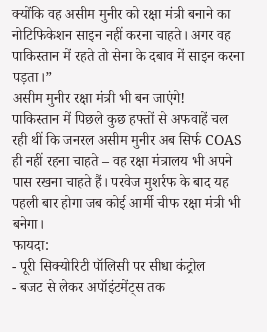क्योंकि वह असीम मुनीर को रक्षा मंत्री बनाने का नोटिफिकेशन साइन नहीं करना चाहते। अगर वह पाकिस्तान में रहते तो सेना के दबाव में साइन करना पड़ता।”
असीम मुनीर रक्षा मंत्री भी बन जाएंगे!
पाकिस्तान में पिछले कुछ हफ्तों से अफवाहें चल रही थीं कि जनरल असीम मुनीर अब सिर्फ COAS ही नहीं रहना चाहते – वह रक्षा मंत्रालय भी अपने पास रखना चाहते हैं। परवेज मुशर्रफ के बाद यह पहली बार होगा जब कोई आर्मी चीफ रक्षा मंत्री भी बनेगा।
फायदा:
- पूरी सिक्योरिटी पॉलिसी पर सीधा कंट्रोल
- बजट से लेकर अपॉइंटमेंट्स तक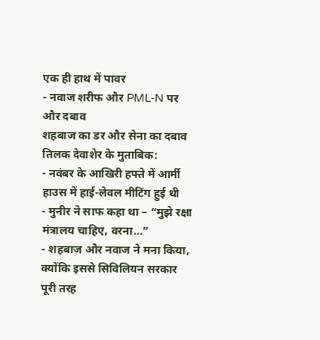एक ही हाथ में पावर
- नवाज शरीफ और PML-N पर और दबाव
शहबाज का डर और सेना का दबाव
तिलक देवाशेर के मुताबिक:
- नवंबर के आखिरी हफ्ते में आर्मी हाउस में हाई-लेवल मीटिंग हुई थी
- मुनीर ने साफ कहा था – “मुझे रक्षा मंत्रालय चाहिए, वरना…”
- शहबाज और नवाज ने मना किया, क्योंकि इससे सिविलियन सरकार पूरी तरह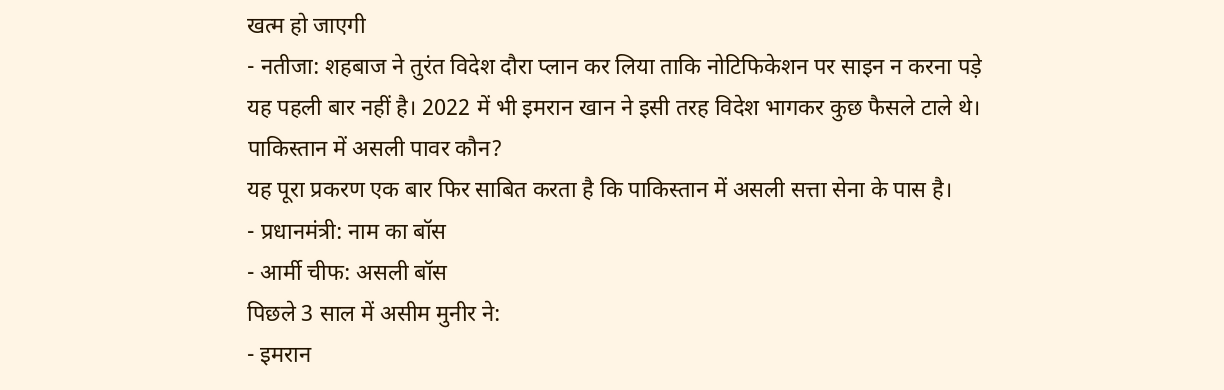खत्म हो जाएगी
- नतीजा: शहबाज ने तुरंत विदेश दौरा प्लान कर लिया ताकि नोटिफिकेशन पर साइन न करना पड़े
यह पहली बार नहीं है। 2022 में भी इमरान खान ने इसी तरह विदेश भागकर कुछ फैसले टाले थे।
पाकिस्तान में असली पावर कौन?
यह पूरा प्रकरण एक बार फिर साबित करता है कि पाकिस्तान में असली सत्ता सेना के पास है।
- प्रधानमंत्री: नाम का बॉस
- आर्मी चीफ: असली बॉस
पिछले 3 साल में असीम मुनीर ने:
- इमरान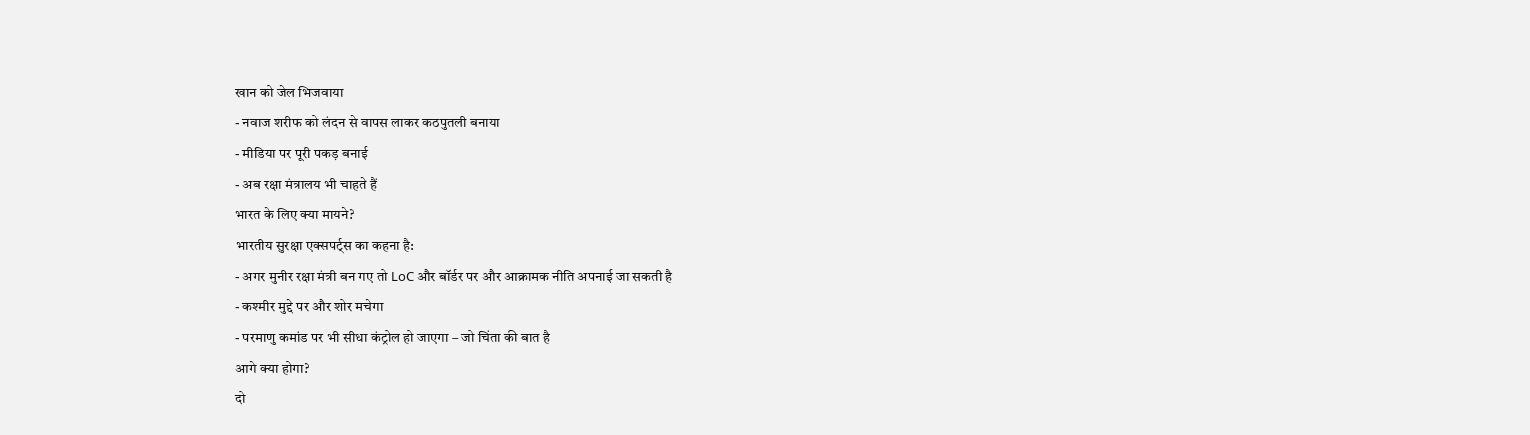खान को जेल भिजवाया
- नवाज शरीफ को लंदन से वापस लाकर कठपुतली बनाया
- मीडिया पर पूरी पकड़ बनाई
- अब रक्षा मंत्रालय भी चाहते हैं
भारत के लिए क्या मायने?
भारतीय सुरक्षा एक्सपर्ट्स का कहना है:
- अगर मुनीर रक्षा मंत्री बन गए तो LoC और बॉर्डर पर और आक्रामक नीति अपनाई जा सकती है
- कश्मीर मुद्दे पर और शोर मचेगा
- परमाणु कमांड पर भी सीधा कंट्रोल हो जाएगा – जो चिंता की बात है
आगे क्या होगा?
दो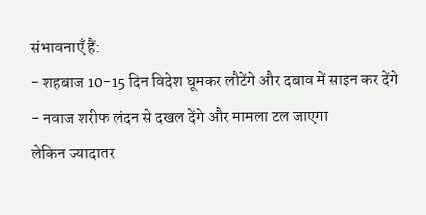संभावनाएँ हैं:
- शहबाज 10-15 दिन विदेश घूमकर लौटेंगे और दबाव में साइन कर देंगे
- नवाज शरीफ लंदन से दखल देंगे और मामला टल जाएगा
लेकिन ज्यादातर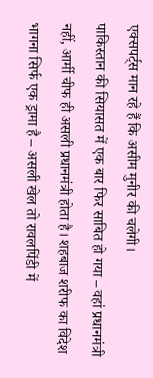एक्सपर्ट्स मान रहे हैं कि असीम मुनीर की चलेगी।
पाकिस्तान की सियासत में एक बार फिर साबित हो गया – वहां प्रधानमंत्री नहीं, आर्मी चीफ ही असली प्रधानमंत्री होता है। शहबाज शरीफ का विदेश भागना सिर्फ एक ड्रामा है – असली खेल तो रावलपिंडी में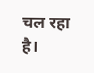चल रहा है।